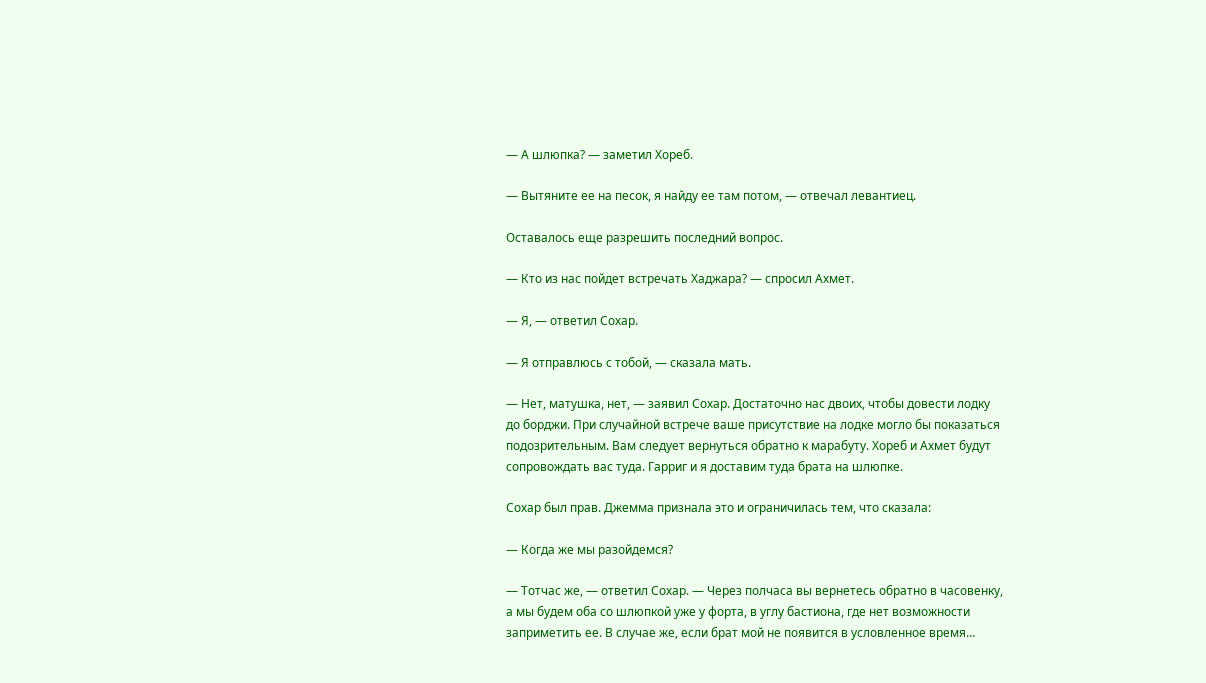— А шлюпка? — заметил Хореб.

— Вытяните ее на песок, я найду ее там потом, — отвечал левантиец.

Оставалось еще разрешить последний вопрос.

— Кто из нас пойдет встречать Хаджара? — спросил Ахмет.

— Я, — ответил Сохар.

— Я отправлюсь с тобой, — сказала мать.

— Нет, матушка, нет, — заявил Сохар. Достаточно нас двоих, чтобы довести лодку до борджи. При случайной встрече ваше присутствие на лодке могло бы показаться подозрительным. Вам следует вернуться обратно к марабуту. Хореб и Ахмет будут сопровождать вас туда. Гарриг и я доставим туда брата на шлюпке.

Сохар был прав. Джемма признала это и ограничилась тем, что сказала:

— Когда же мы разойдемся?

— Тотчас же, — ответил Сохар. — Через полчаса вы вернетесь обратно в часовенку, а мы будем оба со шлюпкой уже у форта, в углу бастиона, где нет возможности заприметить ее. В случае же, если брат мой не появится в условленное время…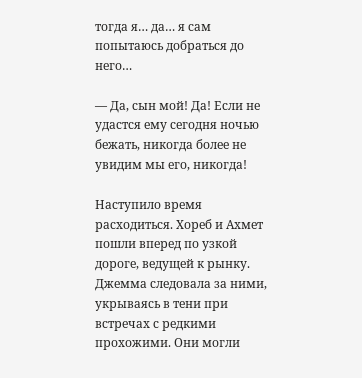тогда я… да… я сам попытаюсь добраться до него…

— Да, сын мой! Да! Если не удастся ему сегодня ночью бежать, никогда более не увидим мы его, никогда!

Наступило время расходиться. Хореб и Ахмет пошли вперед по узкой дороге, ведущей к рынку. Джемма следовала за ними, укрываясь в тени при встречах с редкими прохожими. Они могли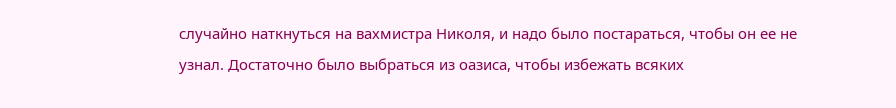случайно наткнуться на вахмистра Николя, и надо было постараться, чтобы он ее не узнал. Достаточно было выбраться из оазиса, чтобы избежать всяких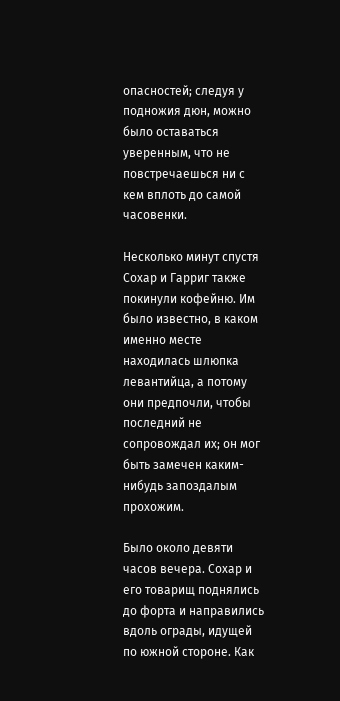опасностей; следуя у подножия дюн, можно было оставаться уверенным, что не повстречаешься ни с кем вплоть до самой часовенки.

Несколько минут спустя Сохар и Гарриг также покинули кофейню. Им было известно, в каком именно месте находилась шлюпка левантийца, а потому они предпочли, чтобы последний не сопровождал их; он мог быть замечен каким-нибудь запоздалым прохожим.

Было около девяти часов вечера. Сохар и его товарищ поднялись до форта и направились вдоль ограды, идущей по южной стороне. Как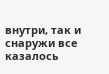внутри, так и снаружи все казалось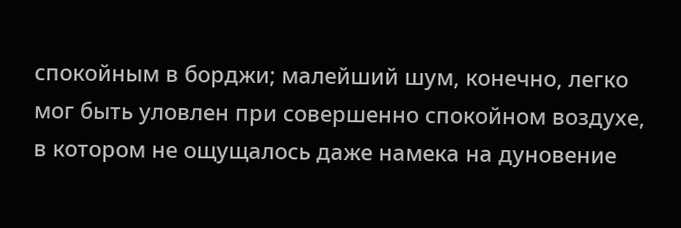спокойным в борджи; малейший шум, конечно, легко мог быть уловлен при совершенно спокойном воздухе, в котором не ощущалось даже намека на дуновение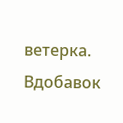ветерка. Вдобавок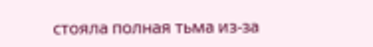стояла полная тьма из-за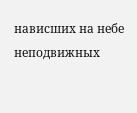нависших на небе неподвижных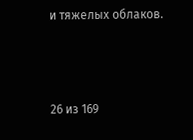и тяжелых облаков.



26 из 169